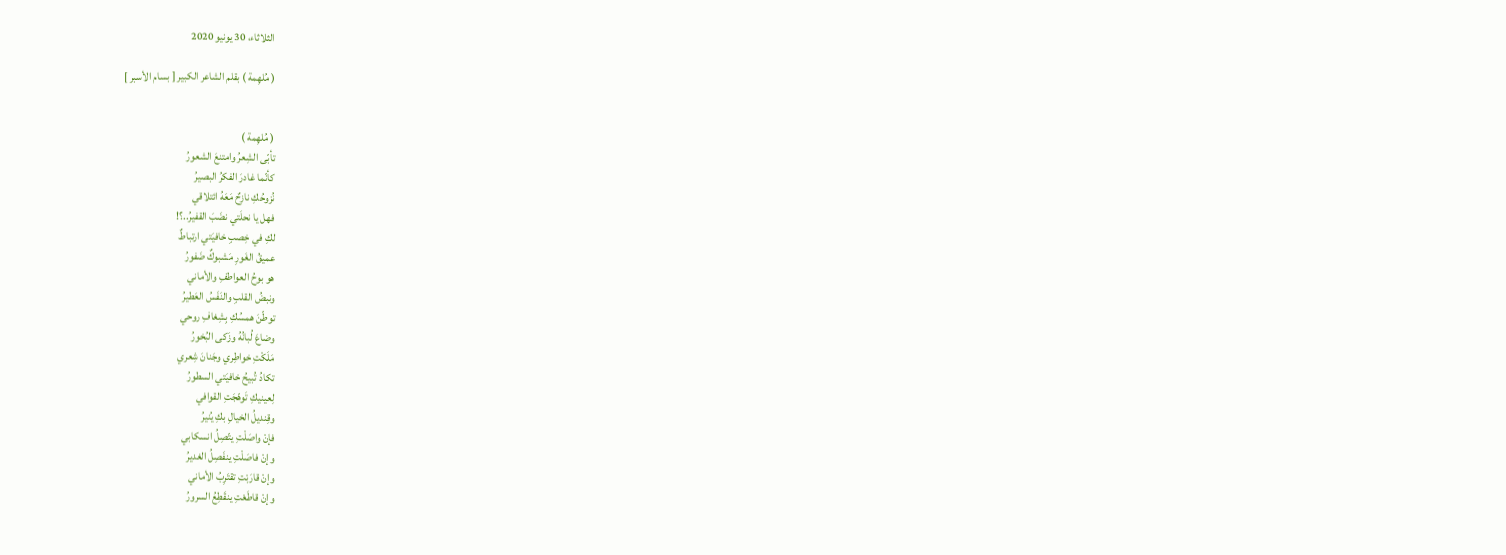الثلاثاء، 30 يونيو 2020

( مُلهِمة ) بقلم الشاعر الكبير [ بسام الأسبر ]


( مُلهِمة )
تأبّى الشِعرُ وامتنعَ الشعورُ
كأنّما غادرَ الفكرُ البصيرُ
نُزوحُكِ نازِحٌ مَعَهُ ائتلاقي
فهل يا نحلَتي نضَبَ القفيرُ..؟!
لكِ في خِصبِ خافيَتي ارتباطٌ
عميقُ الغَورِ مَشبوكٌ ضَفورُ
هو بوحُ العواطفِ والأماني
ونبضُ القلبِ والنَفَسُ العَطيرُ
توطّنَ همسُكِ بِشِغافِ روحي
وضاعَ لُبانُهُ وزَكى البُخورُ
مَلَكْتِ خواطِري وجَنانَ شِعري
تكادُ تُبيحُ خافيَتي السطورُ
لِعينيكِ تَوهّجَتِ القوافي
وقِنديلُ الخيالِ بكِ يُنيرُ
فإنْ واصَلْتِ يتّصِلُ انسكابي
وإنْ فاصَلْتِ ينفَصِلُ الغديرُ
وإنْ قارَبْتِ تقتَرِبُ الأماني
وإنْ قاطَعْتِ ينقَطِعُ السرورُ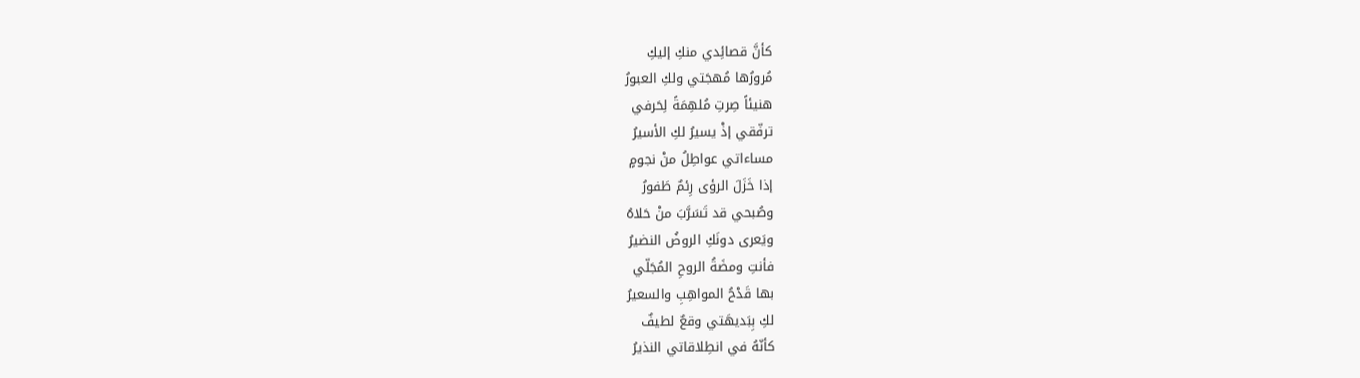كأنَّ قصائِدي منكِ إليكِ
مُرورُها مُهجَتي ولكِ العبورُ
هنيئاً صِرتِ مُلهِمَةً لِحَرفي
ترفّقي إذْ يسيرُ لكِ الأسيرُ
مساءاتي عواطِلُ منْ نجومٍ
إذا خَزَلَ الرؤى رِئمٌ طَفورُ
وصُبحي قد تَسَرَّبَ منْ حَلاهُ
ويَعرى دونَكِ الروضُ النضيرُ
فأنتِ ومضَةُ الروحِ المُجَلّي
بها قَدْحُ المواهِبِ والسعيرُ
لكِ بِبَديهَتي وقعٌ لطيفٌ
كأنّهُ في انطِلاقاتي النذيرُ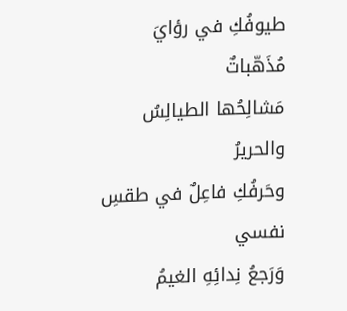طيوفُكِ في رؤايَ مُذَهّباتٌ
مَشالِحُها الطيالِسُ والحريرُ
وحَرفُكِ فاعِلٌ في طقسِ نفسي
وَرَجعُ نِدائِهِ الغيمُ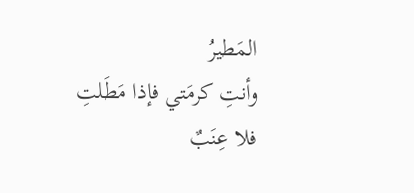المَطيرُ
وأنتِ كرمَتي فإذا مَطَلتِ
فلا عِنَبٌ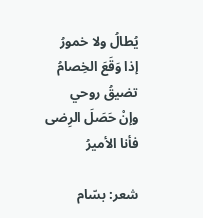يُطالُ ولا خمورُ
إذا وَقَعَ الخِصامُ تضيقُ روحي
وإنْ حَصَلَ الرِضى فأنا الأميرُ

شعر: بسّام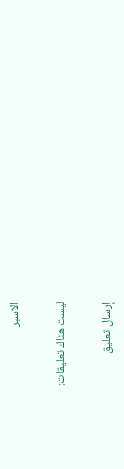الاسبر

ليست هناك تعليقات:

إرسال تعليق